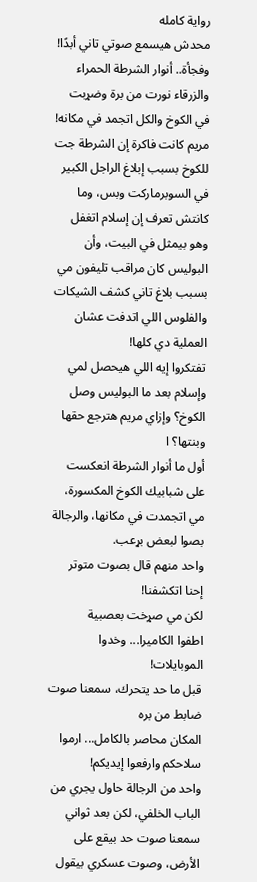رواية كامله
محدش هيسمع صوتي تاني أبدًا! وفجأة.. أنوار الشرطة الحمراء والزرقاء نورت من برة وضړبت في الكوخ والكل اتجمد في مكانه!
مريم كانت فاكرة إن الشرطة جت للكوخ بسبب إبلاغ الراجل الكبير في السوبرماركت وبس، وما كانتش تعرف إن إسلام اتغفل وهو بيمثل في البيت، وأن البوليس كان مراقب تليفون مي بسبب بلاغ تاني كشف الشيكات والفلوس اللي اتدفت عشان العملية دي كلها!
تفتكروا إيه اللي هيحصل لمي وإسلام بعد ما البوليس وصل الكوخ؟ وإزاي مريم هترجع حقها وبنتها؟ ا
أول ما أنوار الشرطة انعكست على شبابيك الكوخ المکسورة، مي اتجمدت في مكانها، والرجالة بصوا لبعض بړعب.
واحد منهم قال بصوت متوتر
إحنا اتكشفنا!
لكن مي صړخت بعصبية
اطفوا الكاميرا... وخدوا الموبايلات!
قبل ما حد يتحرك، سمعنا صوت ضابط من بره
المكان محاصر بالكامل... ارموا سلاحكم وارفعوا إيديكم!
واحد من الرجالة حاول يجري من الباب الخلفي، لكن بعد ثواني سمعنا صوت حد بيقع على الأرض، وصوت عسكري بيقول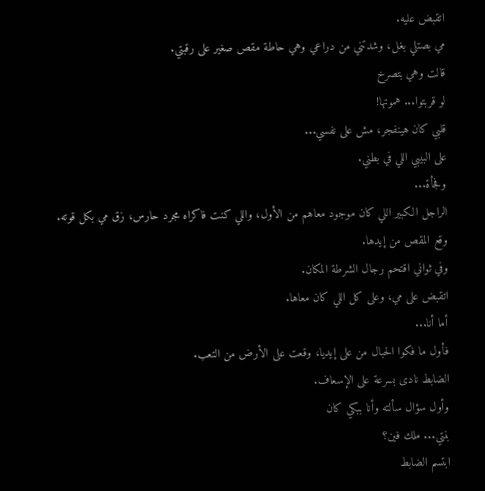اتقبض عليه.
مي بصتلي بغل، وشدتني من دراعي وهي حاطة مقص صغير على رقبتي.
قالت وهي بتصرخ
لو قربتوا... هموتها!
قلبي كان هينفجر، مش على نفسي...
على البيبي اللي في بطني.
وفجأة...
الراجل الكبير اللي كان موجود معاهم من الأول، واللي كنت فاكراه مجرد حارس، زق مي بكل قوته.
وقع المقص من إيدها.
وفي ثواني اقتحم رجال الشرطة المكان.
اتقبض على مي، وعلى كل اللي كان معاها.
أما أنا...
فأول ما فكوا الحبال من على إيديا، وقعت على الأرض من التعب.
الضابط نادى بسرعة على الإسعاف.
وأول سؤال سألته وأنا ببكي كان
بنتي... ملك فين؟
ابتسم الضابط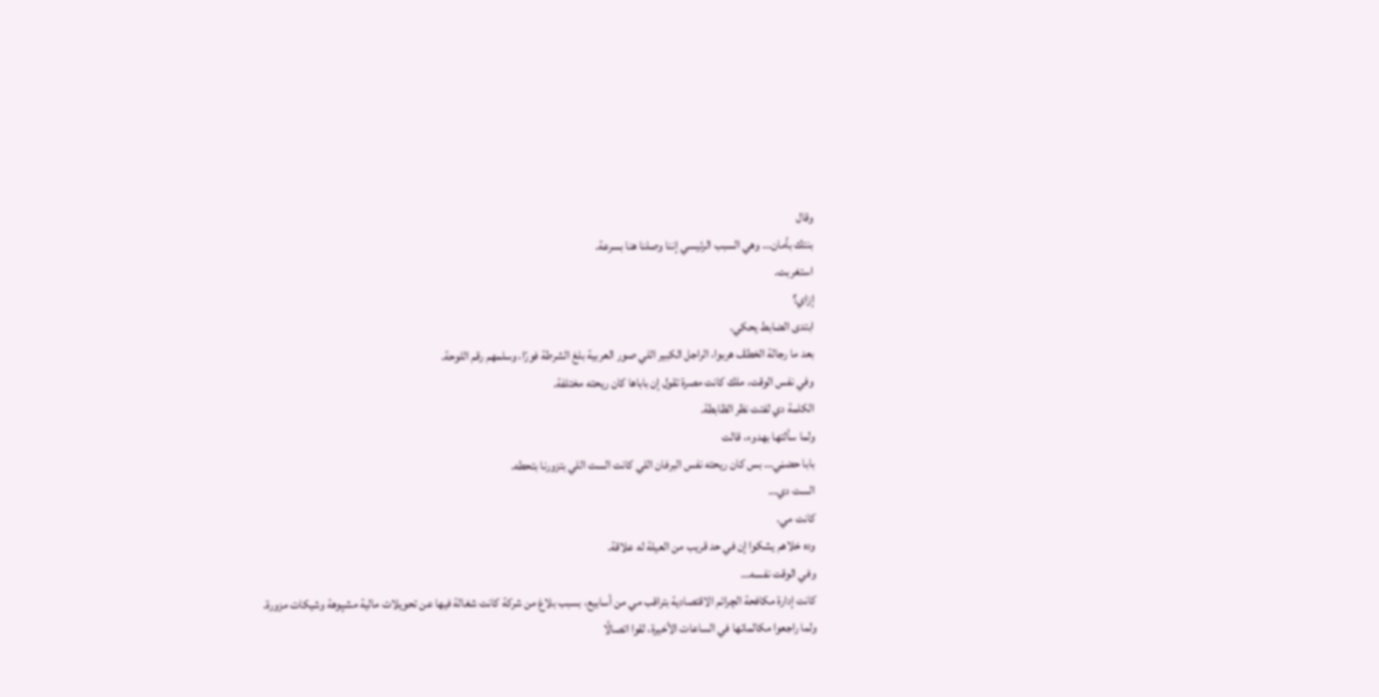وقال
بنتك بأمان... وهي السبب الرئيسي إننا وصلنا هنا بسرعة.
استغربت.
إزاي؟
ابتدى الضابط يحكي.
بعد ما رجالة الخطڤ هربوا، الراجل الكبير اللي صور العربية بلغ الشرطة فورًا، وسلمهم رقم اللوحة.
وفي نفس الوقت، ملك كانت مصرة تقول إن باباها كان ريحته مختلفة.
الكلمة دي لفتت نظر الظابطة.
ولما سألتها بهدوء، قالت
بابا حضڼي... بس كان ريحته نفس البرفان اللي كانت الست اللي بتزورنا بتحطه.
الست دي...
كانت مي.
وده خلاهم يشكوا إن في حد قريب من العيلة له علاقة.
وفي الوقت نفسه...
كانت إدارة مكافحة الچرائم الاقتصادية بتراقب مي من أسابيع، بسبب بلاغ من شركة كانت شغالة فيها عن تحويلات مالية مشپوهة وشيكات مزورة.
ولما راجعوا مكالماتها في الساعات الأخيرة، لقوا اتصالًا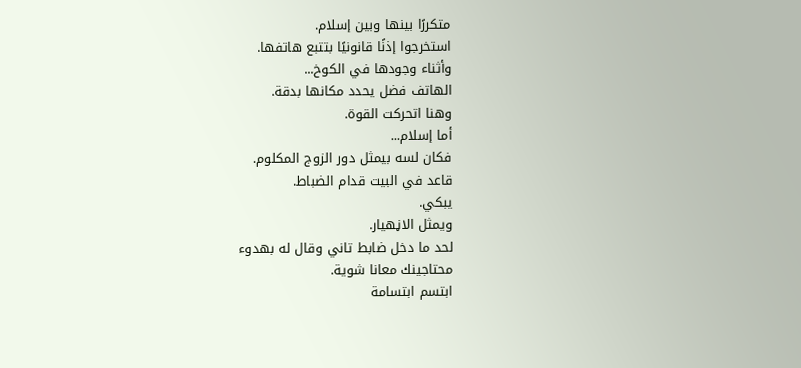متكررًا بينها وبين إسلام.
استخرجوا إذنًا قانونيًا بتتبع هاتفها.
وأثناء وجودها في الكوخ...
الهاتف فضل يحدد مكانها بدقة.
وهنا اتحركت القوة.
أما إسلام...
فكان لسه بيمثل دور الزوج المكلوم.
قاعد في البيت قدام الضباط.
يبكي.
ويمثل الاڼهيار.
لحد ما دخل ضابط تاني وقال له بهدوء
محتاجينك معانا شوية.
ابتسم ابتسامة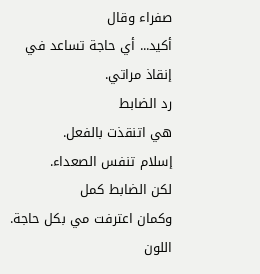صفراء وقال
أكيد... أي حاجة تساعد في إنقاذ مراتي.
رد الضابط
هي اتنقذت بالفعل.
إسلام تنفس الصعداء.
لكن الضابط كمل
وكمان اعترفت مي بكل حاجة.
اللون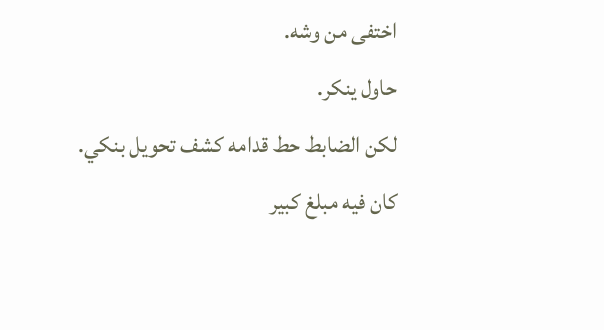اختفى من وشه.
حاول ينكر.
لكن الضابط حط قدامه كشف تحويل بنكي.
كان فيه مبلغ كبير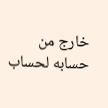خارج من حسابه لحساب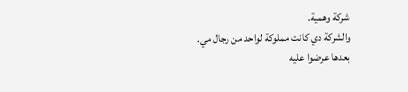شركة وهمية.
والشركة دي كانت مملوكة لواحد من رجال مي.
بعدها عرضوا عليه